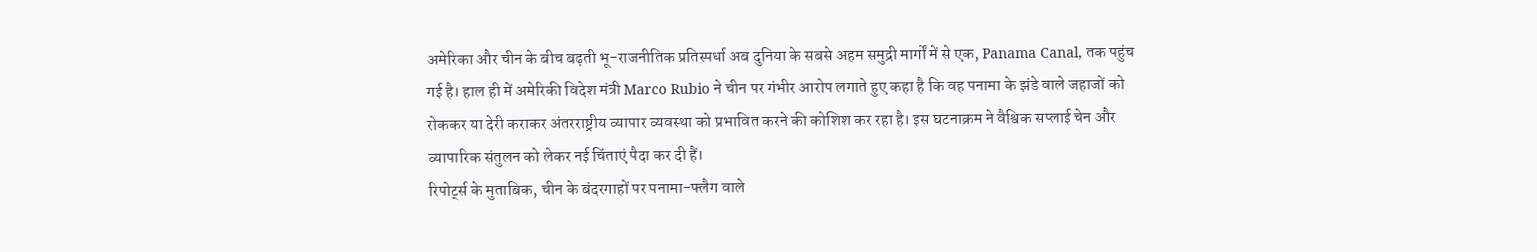अमेरिका और चीन के बीच बढ़ती भू-राजनीतिक प्रतिस्पर्धा अब दुनिया के सबसे अहम समुद्री मार्गों में से एक, Panama Canal, तक पहुंच गई है। हाल ही में अमेरिकी विदेश मंत्री Marco Rubio ने चीन पर गंभीर आरोप लगाते हुए कहा है कि वह पनामा के झंडे वाले जहाजों को रोककर या देरी कराकर अंतरराष्ट्रीय व्यापार व्यवस्था को प्रभावित करने की कोशिश कर रहा है। इस घटनाक्रम ने वैश्विक सप्लाई चेन और व्यापारिक संतुलन को लेकर नई चिंताएं पैदा कर दी हैं।
रिपोर्ट्स के मुताबिक, चीन के बंदरगाहों पर पनामा-फ्लैग वाले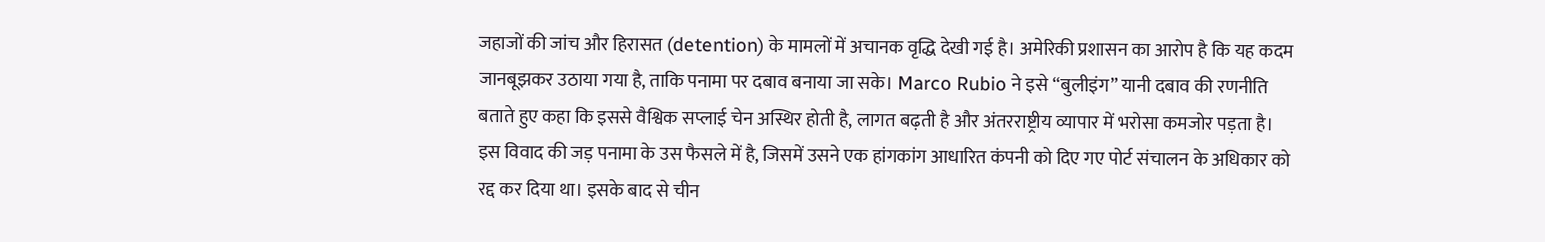जहाजों की जांच और हिरासत (detention) के मामलों में अचानक वृद्धि देखी गई है। अमेरिकी प्रशासन का आरोप है कि यह कदम जानबूझकर उठाया गया है, ताकि पनामा पर दबाव बनाया जा सके। Marco Rubio ने इसे “बुलीइंग” यानी दबाव की रणनीति बताते हुए कहा कि इससे वैश्विक सप्लाई चेन अस्थिर होती है, लागत बढ़ती है और अंतरराष्ट्रीय व्यापार में भरोसा कमजोर पड़ता है।
इस विवाद की जड़ पनामा के उस फैसले में है, जिसमें उसने एक हांगकांग आधारित कंपनी को दिए गए पोर्ट संचालन के अधिकार को रद्द कर दिया था। इसके बाद से चीन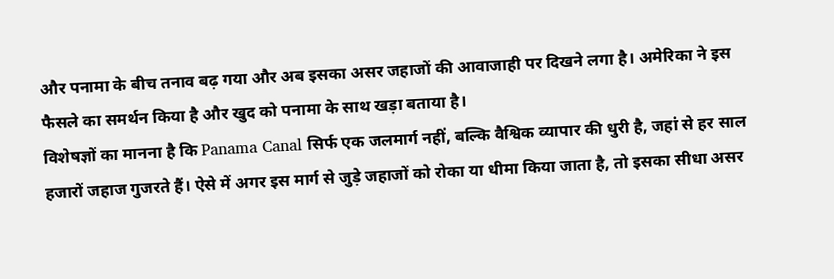और पनामा के बीच तनाव बढ़ गया और अब इसका असर जहाजों की आवाजाही पर दिखने लगा है। अमेरिका ने इस फैसले का समर्थन किया है और खुद को पनामा के साथ खड़ा बताया है।
विशेषज्ञों का मानना है कि Panama Canal सिर्फ एक जलमार्ग नहीं, बल्कि वैश्विक व्यापार की धुरी है, जहां से हर साल हजारों जहाज गुजरते हैं। ऐसे में अगर इस मार्ग से जुड़े जहाजों को रोका या धीमा किया जाता है, तो इसका सीधा असर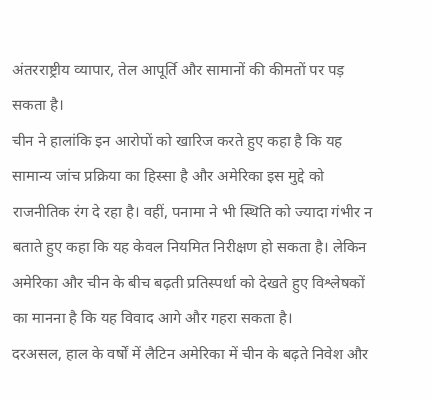अंतरराष्ट्रीय व्यापार, तेल आपूर्ति और सामानों की कीमतों पर पड़ सकता है।
चीन ने हालांकि इन आरोपों को खारिज करते हुए कहा है कि यह सामान्य जांच प्रक्रिया का हिस्सा है और अमेरिका इस मुद्दे को राजनीतिक रंग दे रहा है। वहीं, पनामा ने भी स्थिति को ज्यादा गंभीर न बताते हुए कहा कि यह केवल नियमित निरीक्षण हो सकता है। लेकिन अमेरिका और चीन के बीच बढ़ती प्रतिस्पर्धा को देखते हुए विश्लेषकों का मानना है कि यह विवाद आगे और गहरा सकता है।
दरअसल, हाल के वर्षों में लैटिन अमेरिका में चीन के बढ़ते निवेश और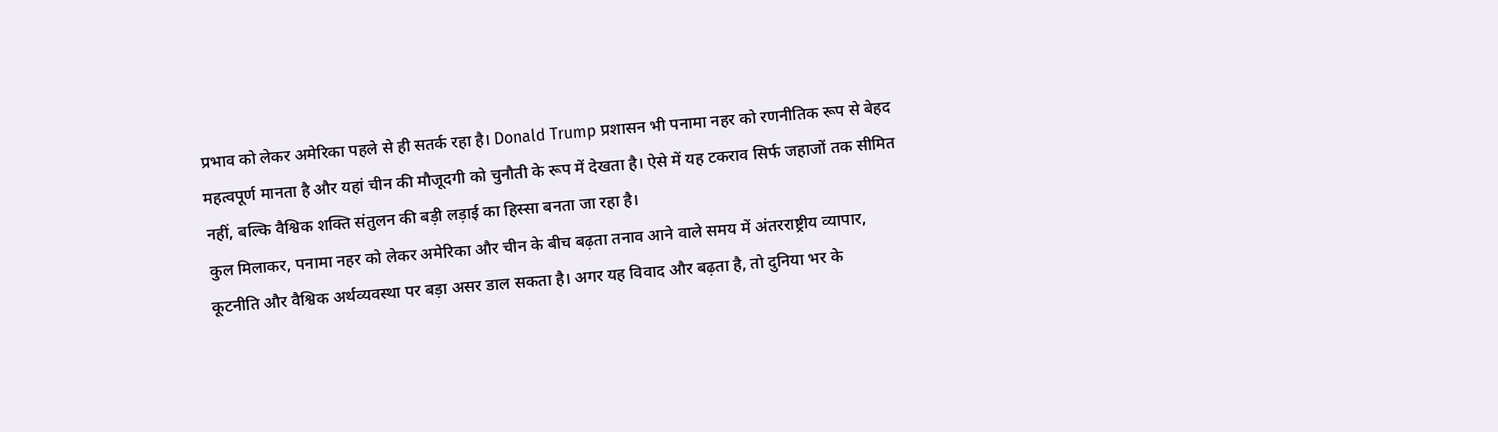प्रभाव को लेकर अमेरिका पहले से ही सतर्क रहा है। Donald Trump प्रशासन भी पनामा नहर को रणनीतिक रूप से बेहद महत्वपूर्ण मानता है और यहां चीन की मौजूदगी को चुनौती के रूप में देखता है। ऐसे में यह टकराव सिर्फ जहाजों तक सीमित नहीं, बल्कि वैश्विक शक्ति संतुलन की बड़ी लड़ाई का हिस्सा बनता जा रहा है।
कुल मिलाकर, पनामा नहर को लेकर अमेरिका और चीन के बीच बढ़ता तनाव आने वाले समय में अंतरराष्ट्रीय व्यापार, कूटनीति और वैश्विक अर्थव्यवस्था पर बड़ा असर डाल सकता है। अगर यह विवाद और बढ़ता है, तो दुनिया भर के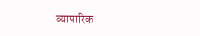व्यापारिक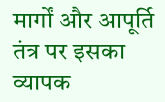मार्गों और आपूर्ति तंत्र पर इसका व्यापक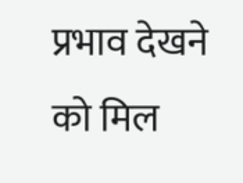प्रभाव देखने को मिल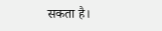सकता है।